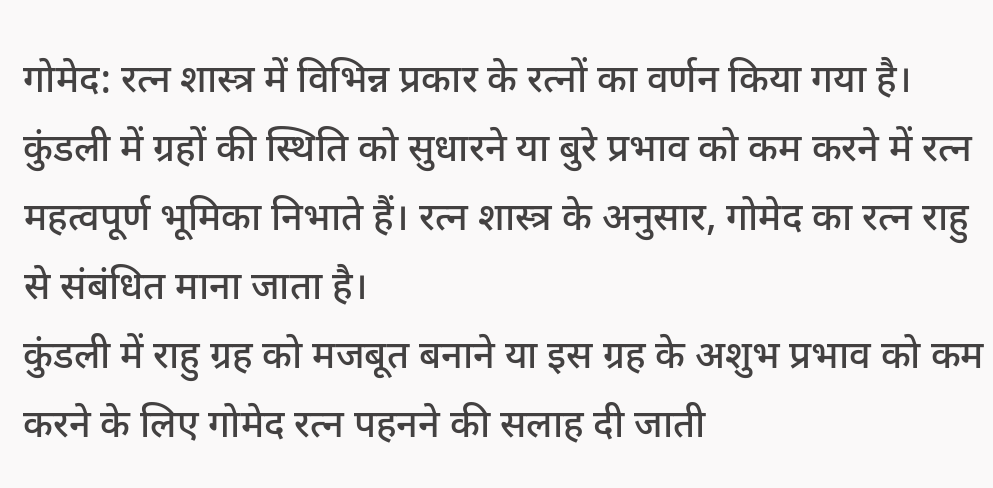गोमेद: रत्न शास्त्र में विभिन्न प्रकार के रत्नों का वर्णन किया गया है।
कुंडली में ग्रहों की स्थिति को सुधारने या बुरे प्रभाव को कम करने में रत्न महत्वपूर्ण भूमिका निभाते हैं। रत्न शास्त्र के अनुसार, गोमेद का रत्न राहु से संबंधित माना जाता है।
कुंडली में राहु ग्रह को मजबूत बनाने या इस ग्रह के अशुभ प्रभाव को कम करने के लिए गोमेद रत्न पहनने की सलाह दी जाती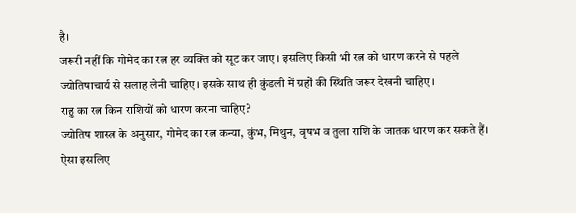है।
जरूरी नहीं कि गोमेद का रत्न हर व्यक्ति को सूट कर जाए। इसलिए किसी भी रत्न को धारण करने से पहले ज्योतिषाचार्य से सलाह लेनी चाहिए। इसके साथ ही कुंडली में ग्रहों की स्थिति जरूर देखनी चाहिए।
राहु का रत्न किन राशियों को धारण करना चाहिए?
ज्योतिष शास्त्र के अनुसार, गोमेद का रत्न कन्या, कुंभ, मिथुन, वृषभ व तुला राशि के जातक धारण कर सकते हैं। ऐसा इसलिए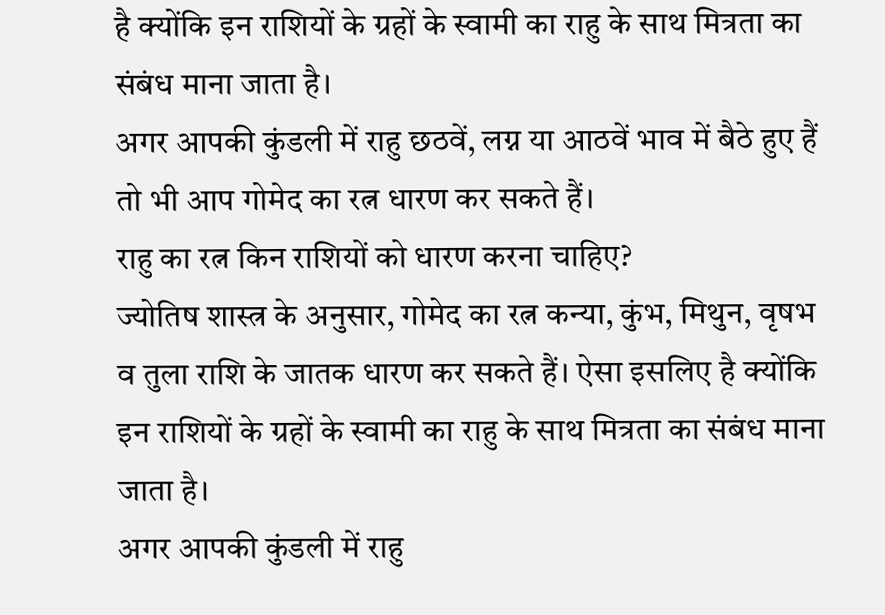है क्योंकि इन राशियों के ग्रहों के स्वामी का राहु के साथ मित्रता का संबंध माना जाता है।
अगर आपकी कुंडली में राहु छठवें, लग्न या आठवें भाव में बैठे हुए हैं तो भी आप गोमेद का रत्न धारण कर सकते हैं।
राहु का रत्न किन राशियों को धारण करना चाहिए?
ज्योतिष शास्त्र के अनुसार, गोमेद का रत्न कन्या, कुंभ, मिथुन, वृषभ व तुला राशि के जातक धारण कर सकते हैं। ऐसा इसलिए है क्योंकि इन राशियों के ग्रहों के स्वामी का राहु के साथ मित्रता का संबंध माना जाता है।
अगर आपकी कुंडली में राहु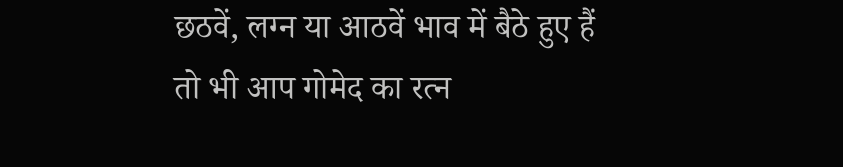छठवें, लग्न या आठवें भाव में बैठे हुए हैं तो भी आप गोमेद का रत्न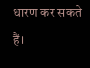धारण कर सकते हैं।